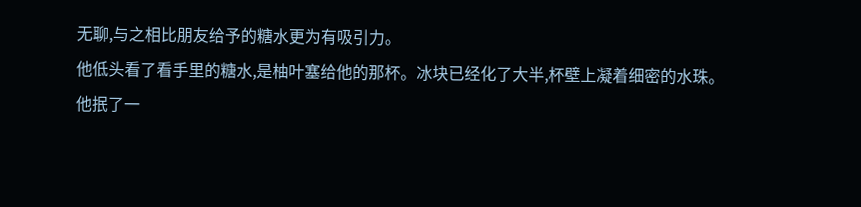无聊,与之相比朋友给予的糖水更为有吸引力。
他低头看了看手里的糖水,是柚叶塞给他的那杯。冰块已经化了大半,杯壁上凝着细密的水珠。
他抿了一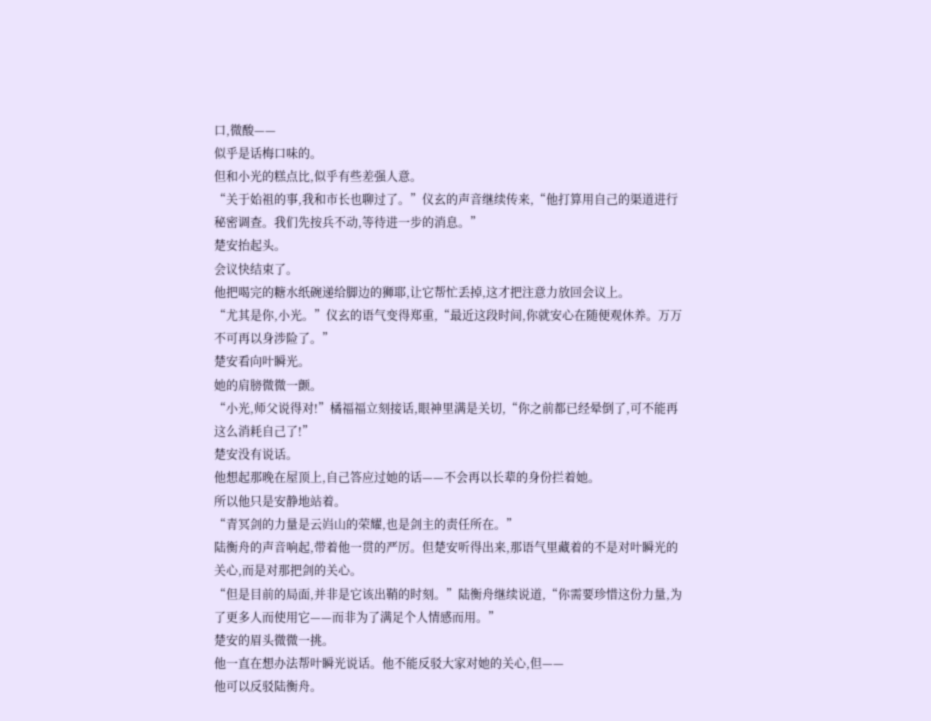口,微酸——
似乎是话梅口味的。
但和小光的糕点比,似乎有些差强人意。
“关于始祖的事,我和市长也聊过了。”仪玄的声音继续传来,“他打算用自己的渠道进行秘密调查。我们先按兵不动,等待进一步的消息。”
楚安抬起头。
会议快结束了。
他把喝完的糖水纸碗递给脚边的狮耶,让它帮忙丢掉,这才把注意力放回会议上。
“尤其是你,小光。”仪玄的语气变得郑重,“最近这段时间,你就安心在随便观休养。万万不可再以身涉险了。”
楚安看向叶瞬光。
她的肩膀微微一颤。
“小光,师父说得对!”橘福福立刻接话,眼神里满是关切,“你之前都已经晕倒了,可不能再这么消耗自己了!”
楚安没有说话。
他想起那晚在屋顶上,自己答应过她的话——不会再以长辈的身份拦着她。
所以他只是安静地站着。
“青冥剑的力量是云岿山的荣耀,也是剑主的责任所在。”
陆衡舟的声音响起,带着他一贯的严厉。但楚安听得出来,那语气里藏着的不是对叶瞬光的关心,而是对那把剑的关心。
“但是目前的局面,并非是它该出鞘的时刻。”陆衡舟继续说道,“你需要珍惜这份力量,为了更多人而使用它——而非为了满足个人情感而用。”
楚安的眉头微微一挑。
他一直在想办法帮叶瞬光说话。他不能反驳大家对她的关心,但——
他可以反驳陆衡舟。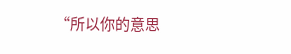“所以你的意思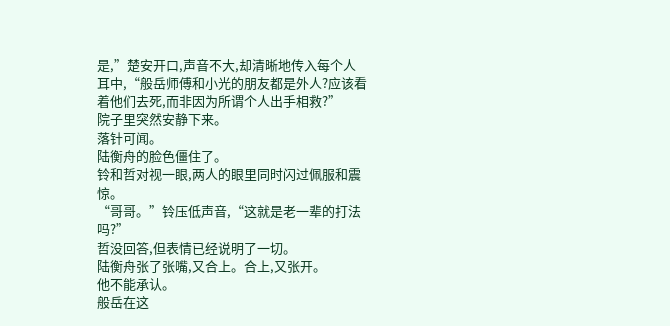是,”楚安开口,声音不大,却清晰地传入每个人耳中,“般岳师傅和小光的朋友都是外人?应该看着他们去死,而非因为所谓个人出手相救?”
院子里突然安静下来。
落针可闻。
陆衡舟的脸色僵住了。
铃和哲对视一眼,两人的眼里同时闪过佩服和震惊。
“哥哥。”铃压低声音,“这就是老一辈的打法吗?”
哲没回答,但表情已经说明了一切。
陆衡舟张了张嘴,又合上。合上,又张开。
他不能承认。
般岳在这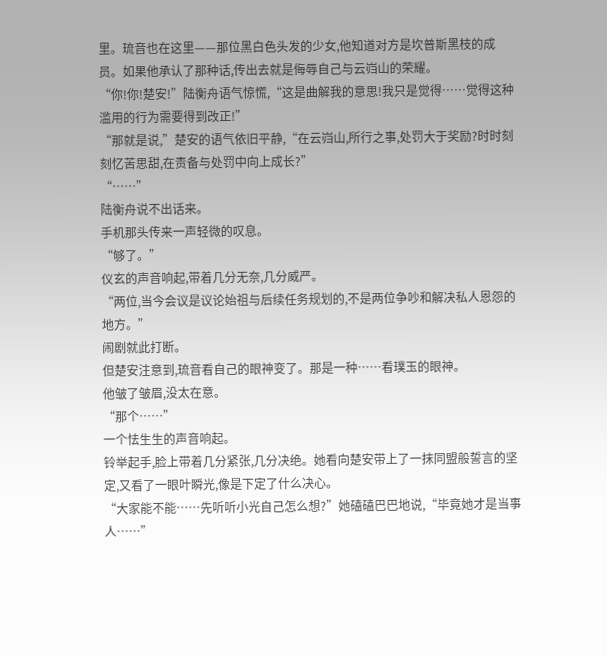里。琉音也在这里——那位黑白色头发的少女,他知道对方是坎普斯黑枝的成员。如果他承认了那种话,传出去就是侮辱自己与云岿山的荣耀。
“你!你!楚安!”陆衡舟语气惊慌,“这是曲解我的意思!我只是觉得……觉得这种滥用的行为需要得到改正!”
“那就是说,”楚安的语气依旧平静,“在云岿山,所行之事,处罚大于奖励?时时刻刻忆苦思甜,在责备与处罚中向上成长?”
“……”
陆衡舟说不出话来。
手机那头传来一声轻微的叹息。
“够了。”
仪玄的声音响起,带着几分无奈,几分威严。
“两位,当今会议是议论始祖与后续任务规划的,不是两位争吵和解决私人恩怨的地方。”
闹剧就此打断。
但楚安注意到,琉音看自己的眼神变了。那是一种……看璞玉的眼神。
他皱了皱眉,没太在意。
“那个……”
一个怯生生的声音响起。
铃举起手,脸上带着几分紧张,几分决绝。她看向楚安带上了一抹同盟般誓言的坚定,又看了一眼叶瞬光,像是下定了什么决心。
“大家能不能……先听听小光自己怎么想?”她磕磕巴巴地说,“毕竟她才是当事人……”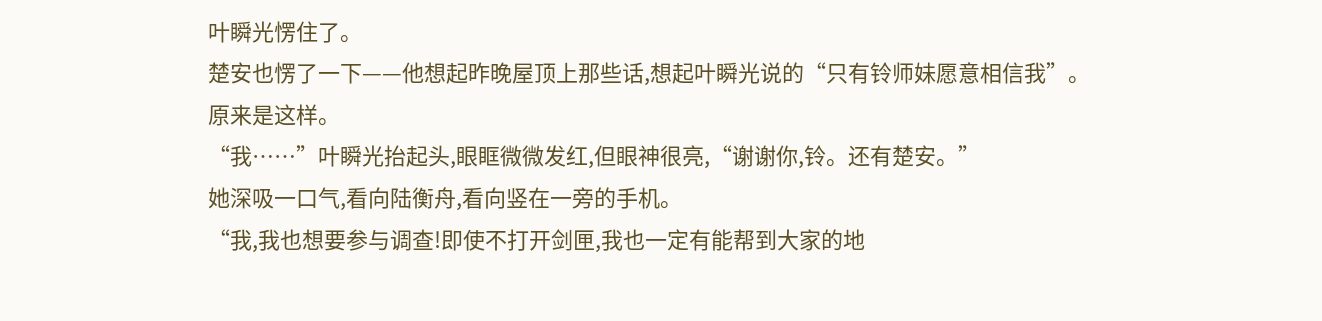叶瞬光愣住了。
楚安也愣了一下——他想起昨晚屋顶上那些话,想起叶瞬光说的“只有铃师妹愿意相信我”。
原来是这样。
“我……”叶瞬光抬起头,眼眶微微发红,但眼神很亮,“谢谢你,铃。还有楚安。”
她深吸一口气,看向陆衡舟,看向竖在一旁的手机。
“我,我也想要参与调查!即使不打开剑匣,我也一定有能帮到大家的地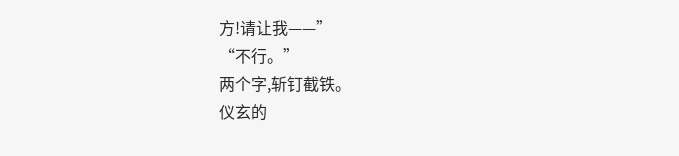方!请让我——”
“不行。”
两个字,斩钉截铁。
仪玄的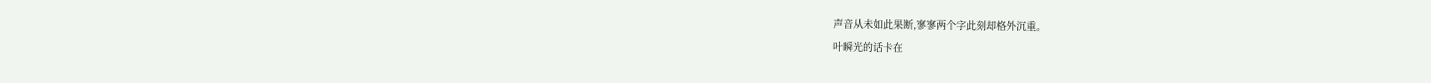声音从未如此果断,寥寥两个字此刻却格外沉重。
叶瞬光的话卡在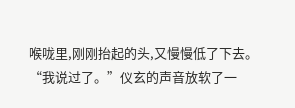喉咙里,刚刚抬起的头,又慢慢低了下去。
“我说过了。”仪玄的声音放软了一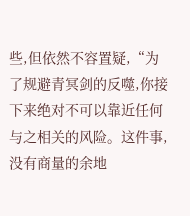些,但依然不容置疑,“为了规避青冥剑的反噬,你接下来绝对不可以靠近任何与之相关的风险。这件事,没有商量的余地